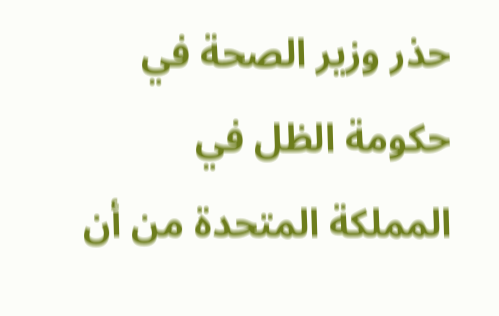حذر وزير الصحة في حكومة الظل في المملكة المتحدة من أن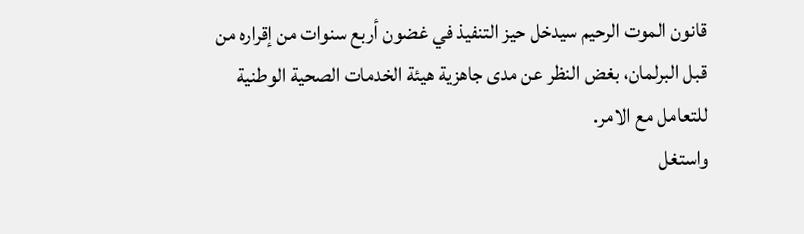قانون الموت الرحيم سيدخل حيز التنفيذ في غضون أربع سنوات من إقراره من قبل البرلمان، بغض النظر عن مدى جاهزية هيئة الخدمات الصحية الوطنية للتعامل مع الامر.
واستغل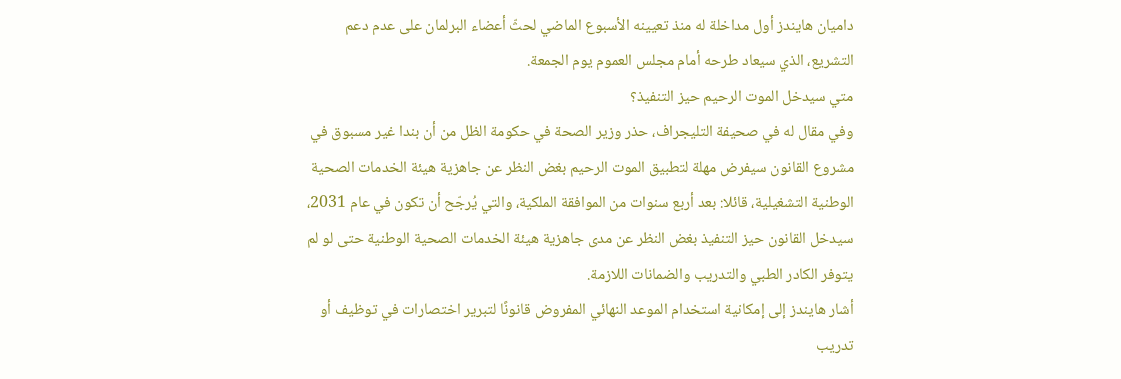داميان هايندز أول مداخلة له منذ تعيينه الأسبوع الماضي لحثّ أعضاء البرلمان على عدم دعم التشريع، الذي سيعاد طرحه أمام مجلس العموم يوم الجمعة.
متي سيدخل الموت الرحيم حيز التنفيذ؟
وفي مقال له في صحيفة التليجراف، حذر وزير الصحة في حكومة الظل من أن بندا غير مسبوق في مشروع القانون سيفرض مهلة لتطبيق الموت الرحيم بغض النظر عن جاهزية هيئة الخدمات الصحية الوطنية التشغيلية، قائلا: بعد أربع سنوات من الموافقة الملكية، والتي يُرجّح أن تكون في عام 2031، سيدخل القانون حيز التنفيذ بغض النظر عن مدى جاهزية هيئة الخدمات الصحية الوطنية حتى لو لم يتوفر الكادر الطبي والتدريب والضمانات اللازمة.
أشار هايندز إلى إمكانية استخدام الموعد النهائي المفروض قانونًا لتبرير اختصارات في توظيف أو تدريب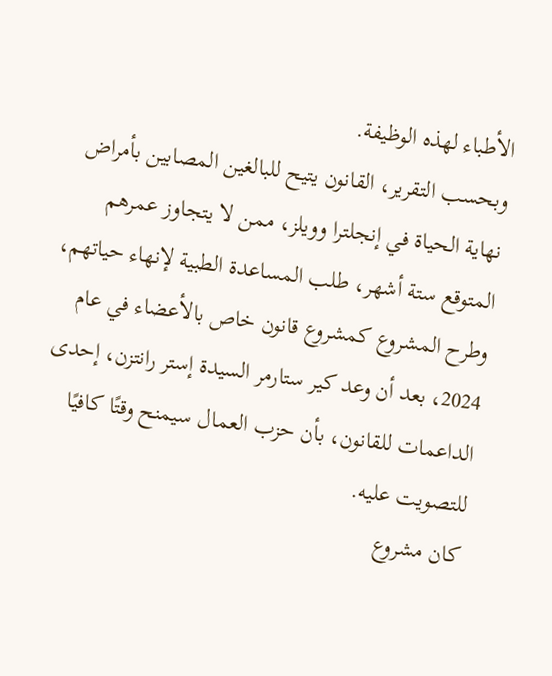الأطباء لهذه الوظيفة.
وبحسب التقرير، القانون يتيح للبالغين المصابين بأمراض نهاية الحياة في إنجلترا وويلز، ممن لا يتجاوز عمرهم المتوقع ستة أشهر، طلب المساعدة الطبية لإنهاء حياتهم، وطرح المشروع كمشروع قانون خاص بالأعضاء في عام 2024، بعد أن وعد كير ستارمر السيدة إستر رانتزن، إحدى الداعمات للقانون، بأن حزب العمال سيمنح وقتًا كافيًا للتصويت عليه.
كان مشروع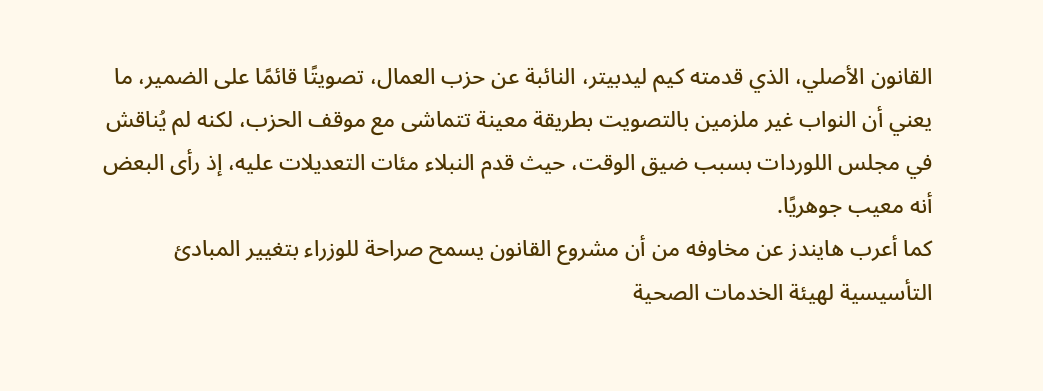القانون الأصلي، الذي قدمته كيم ليدبيتر، النائبة عن حزب العمال، تصويتًا قائمًا على الضمير، ما يعني أن النواب غير ملزمين بالتصويت بطريقة معينة تتماشى مع موقف الحزب، لكنه لم يُناقش في مجلس اللوردات بسبب ضيق الوقت، حيث قدم النبلاء مئات التعديلات عليه، إذ رأى البعض أنه معيب جوهريًا.
كما أعرب هايندز عن مخاوفه من أن مشروع القانون يسمح صراحة للوزراء بتغيير المبادئ التأسيسية لهيئة الخدمات الصحية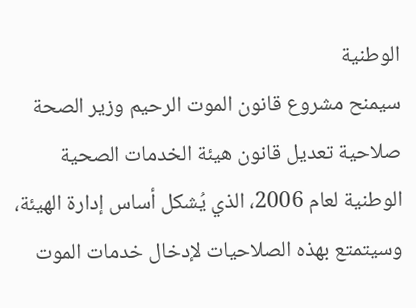الوطنية
سيمنح مشروع قانون الموت الرحيم وزير الصحة صلاحية تعديل قانون هيئة الخدمات الصحية الوطنية لعام 2006، الذي يُشكل أساس إدارة الهيئة، وسيتمتع بهذه الصلاحيات لإدخال خدمات الموت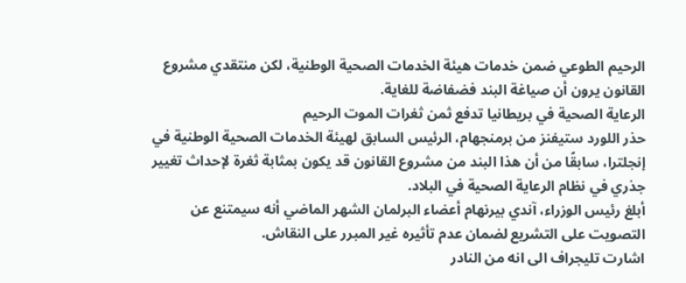الرحيم الطوعي ضمن خدمات هيئة الخدمات الصحية الوطنية، لكن منتقدي مشروع القانون يرون أن صياغة البند فضفاضة للغاية.
الرعاية الصحية في بريطانيا تدفع ثمن ثغرات الموت الرحيم
حذر اللورد ستيفنز من برمنجهام، الرئيس السابق لهيئة الخدمات الصحية الوطنية في إنجلترا، سابقًا من أن هذا البند من مشروع القانون قد يكون بمثابة ثغرة لإحداث تغيير جذري في نظام الرعاية الصحية في البلاد.
أبلغ رئيس الوزراء، آندي بيرنهام أعضاء البرلمان الشهر الماضي أنه سيمتنع عن التصويت على التشريع لضمان عدم تأثيره غير المبرر على النقاش.
اشارت تليجراف الى انه من النادر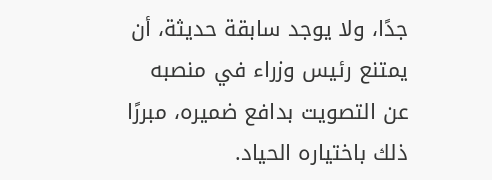جدًا، ولا يوجد سابقة حديثة، أن يمتنع رئيس وزراء في منصبه عن التصويت بدافع ضميره، مبررًا ذلك باختياره الحياد.